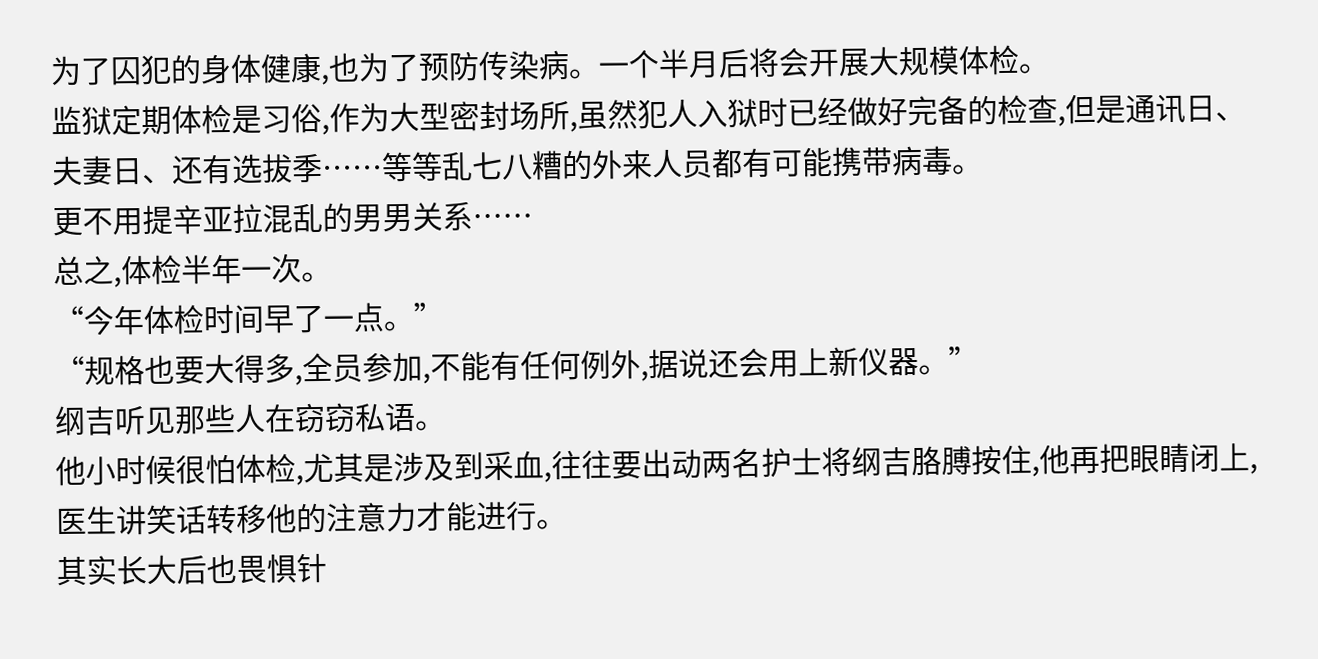为了囚犯的身体健康,也为了预防传染病。一个半月后将会开展大规模体检。
监狱定期体检是习俗,作为大型密封场所,虽然犯人入狱时已经做好完备的检查,但是通讯日、夫妻日、还有选拔季……等等乱七八糟的外来人员都有可能携带病毒。
更不用提辛亚拉混乱的男男关系……
总之,体检半年一次。
“今年体检时间早了一点。”
“规格也要大得多,全员参加,不能有任何例外,据说还会用上新仪器。”
纲吉听见那些人在窃窃私语。
他小时候很怕体检,尤其是涉及到采血,往往要出动两名护士将纲吉胳膊按住,他再把眼睛闭上,医生讲笑话转移他的注意力才能进行。
其实长大后也畏惧针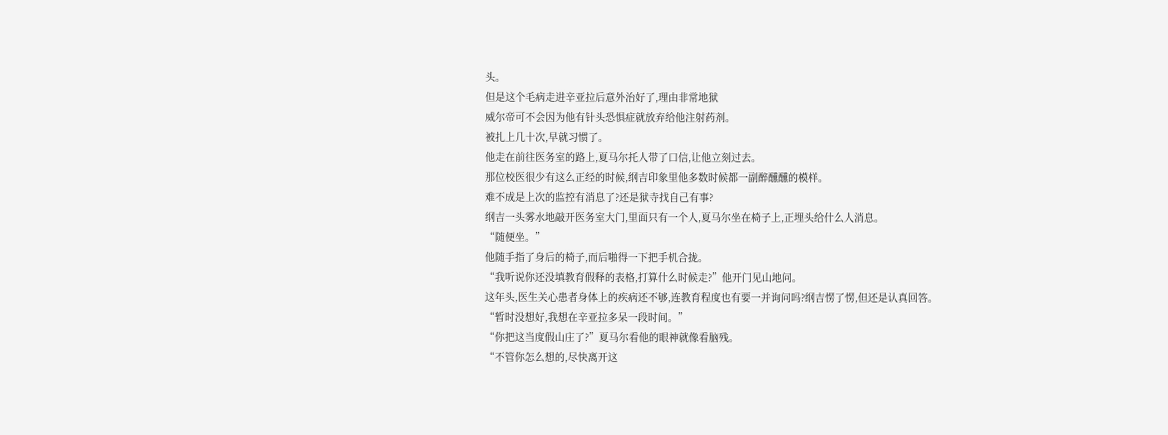头。
但是这个毛病走进辛亚拉后意外治好了,理由非常地狱
威尔帝可不会因为他有针头恐惧症就放弃给他注射药剂。
被扎上几十次,早就习惯了。
他走在前往医务室的路上,夏马尔托人带了口信,让他立刻过去。
那位校医很少有这么正经的时候,纲吉印象里他多数时候都一副醉醺醺的模样。
难不成是上次的监控有消息了?还是狱寺找自己有事?
纲吉一头雾水地敲开医务室大门,里面只有一个人,夏马尔坐在椅子上,正埋头给什么人消息。
“随便坐。”
他随手指了身后的椅子,而后啪得一下把手机合拢。
“我听说你还没填教育假释的表格,打算什么时候走?”他开门见山地问。
这年头,医生关心患者身体上的疾病还不够,连教育程度也有要一并询问吗?纲吉愣了愣,但还是认真回答。
“暂时没想好,我想在辛亚拉多呆一段时间。”
“你把这当度假山庄了?”夏马尔看他的眼神就像看脑残。
“不管你怎么想的,尽快离开这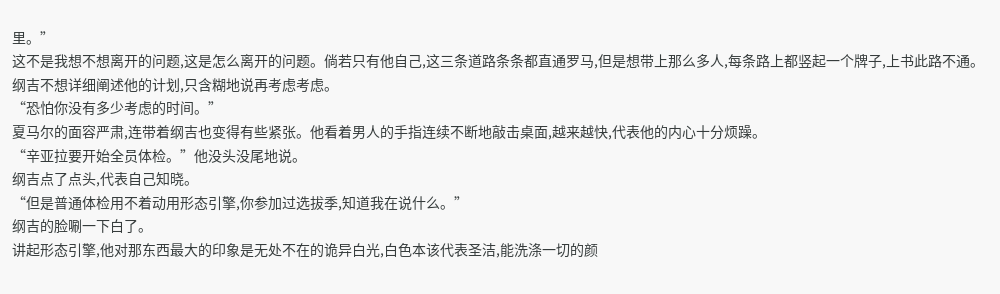里。”
这不是我想不想离开的问题,这是怎么离开的问题。倘若只有他自己,这三条道路条条都直通罗马,但是想带上那么多人,每条路上都竖起一个牌子,上书此路不通。
纲吉不想详细阐述他的计划,只含糊地说再考虑考虑。
“恐怕你没有多少考虑的时间。”
夏马尔的面容严肃,连带着纲吉也变得有些紧张。他看着男人的手指连续不断地敲击桌面,越来越快,代表他的内心十分烦躁。
“辛亚拉要开始全员体检。”他没头没尾地说。
纲吉点了点头,代表自己知晓。
“但是普通体检用不着动用形态引擎,你参加过选拔季,知道我在说什么。”
纲吉的脸唰一下白了。
讲起形态引擎,他对那东西最大的印象是无处不在的诡异白光,白色本该代表圣洁,能洗涤一切的颜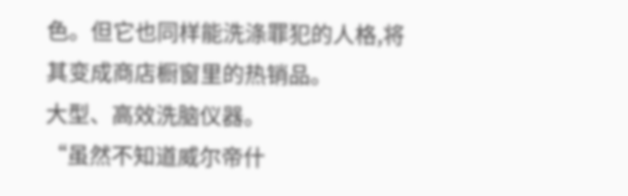色。但它也同样能洗涤罪犯的人格,将其变成商店橱窗里的热销品。
大型、高效洗脑仪器。
“虽然不知道威尔帝什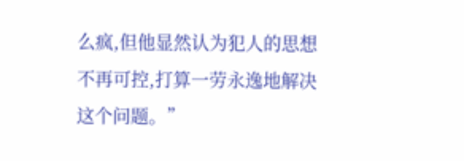么疯,但他显然认为犯人的思想不再可控,打算一劳永逸地解决这个问题。”